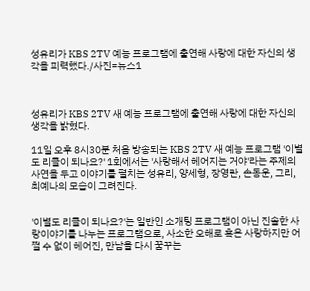성유리가 KBS 2TV 예능 프로그램에 출연해 사랑에 대한 자신의 생각을 피력했다./사진=뉴스1



성유리가 KBS 2TV 새 예능 프로그램에 출연해 사랑에 대한 자신의 생각을 밝혔다.

11일 오후 8시30분 처음 방송되는 KBS 2TV 새 예능 프로그램 '이별도 리콜이 되나요?' 1회에서는 '사랑해서 헤어지는 거야'라는 주제의 사연을 두고 이야기를 펼치는 성유리, 양세형, 장영란, 손동운, 그리, 최예나의 모습이 그려진다.


'이별도 리콜이 되나요?'는 일반인 소개팅 프로그램이 아닌 진솔한 사랑이야기를 나누는 프로그램으로, 사소한 오해로 혹은 사랑하지만 어쩔 수 없이 헤어진, 만남을 다시 꿈꾸는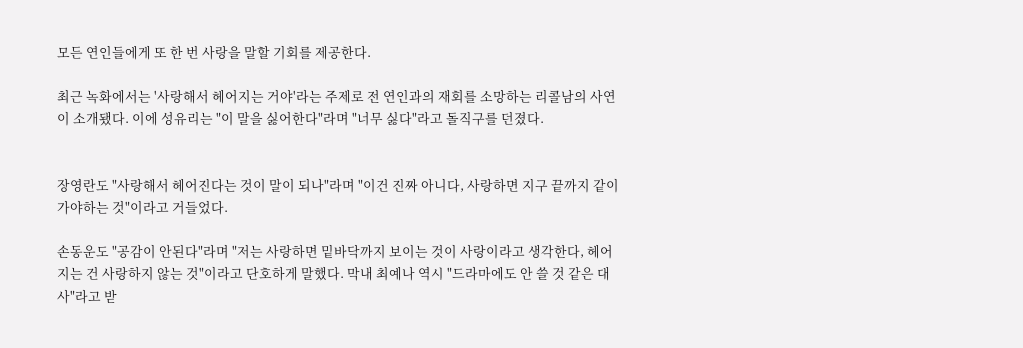모든 연인들에게 또 한 번 사랑을 말할 기회를 제공한다.

최근 녹화에서는 '사랑해서 헤어지는 거야'라는 주제로 전 연인과의 재회를 소망하는 리콜남의 사연이 소개됐다. 이에 성유리는 "이 말을 싫어한다"라며 "너무 싫다"라고 돌직구를 던졌다.


장영란도 "사랑해서 헤어진다는 것이 말이 되나"라며 "이건 진짜 아니다, 사랑하면 지구 끝까지 같이 가야하는 것"이라고 거들었다.

손동운도 "공감이 안된다"라며 "저는 사랑하면 밑바닥까지 보이는 것이 사랑이라고 생각한다, 헤어지는 건 사랑하지 않는 것"이라고 단호하게 말했다. 막내 최예나 역시 "드라마에도 안 쓸 것 같은 대사"라고 받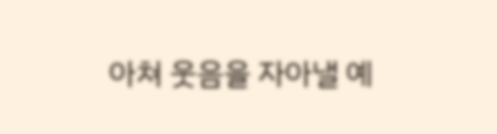아쳐 웃음을 자아낼 예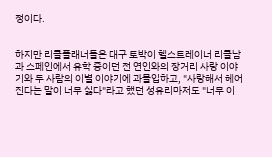정이다.


하지만 리콜플래너들은 대구 토박이 헬스트레이너 리콜남과 스페인에서 유학 중이던 전 연인와의 장거리 사랑 이야기와 두 사람의 이별 이야기에 과몰입하고, "사랑해서 헤어진다는 말이 너무 싫다"라고 했던 성유리마저도 "너무 이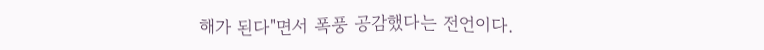해가 된다"면서 폭풍 공감했다는 전언이다.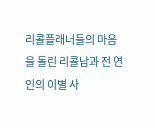리콜플래너들의 마음을 돌린 리콜남과 전 연인의 이별 사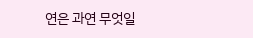연은 과연 무엇일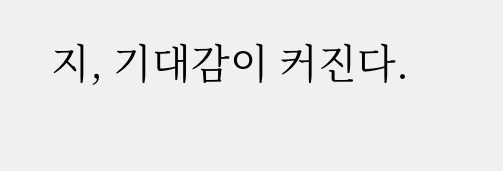지, 기대감이 커진다.